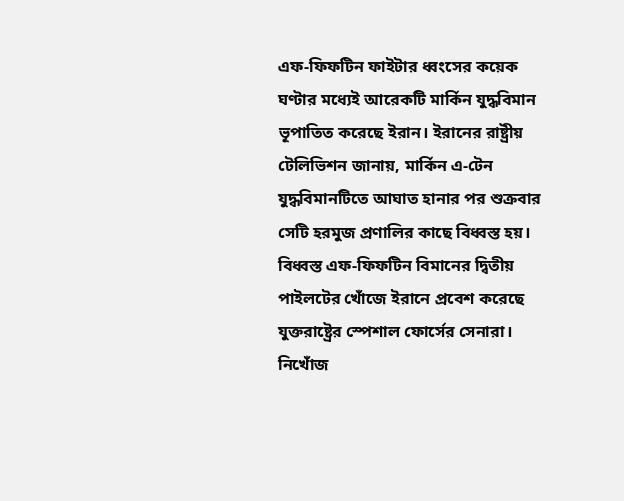এফ-ফিফটিন ফাইটার ধ্বংসের কয়েক ঘণ্টার মধ্যেই আরেকটি মার্কিন যুদ্ধবিমান ভূপাতিত করেছে ইরান। ইরানের রাষ্ট্রীয় টেলিভিশন জানায়, মার্কিন এ-টেন যুদ্ধবিমানটিতে আঘাত হানার পর শুক্রবার সেটি হরমুজ প্রণালির কাছে বিধ্বস্ত হয়। বিধ্বস্ত এফ-ফিফটিন বিমানের দ্বিতীয় পাইলটের খোঁজে ইরানে প্রবেশ করেছে যুক্তরাষ্ট্রের স্পেশাল ফোর্সের সেনারা। নিখোঁজ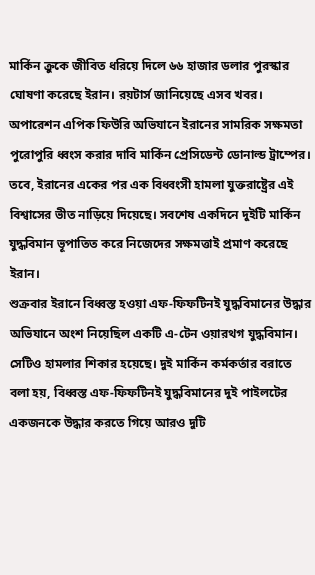মার্কিন ক্রুকে জীবিত ধরিয়ে দিলে ৬৬ হাজার ডলার পুরস্কার ঘোষণা করেছে ইরান। রয়টার্স জানিয়েছে এসব খবর।
অপারেশন এপিক ফিউরি অভিযানে ইরানের সামরিক সক্ষমতা পুরোপুরি ধ্বংস করার দাবি মার্কিন প্রেসিডেন্ট ডোনাল্ড ট্রাম্পের। তবে, ইরানের একের পর এক বিধ্বংসী হামলা যুক্তরাষ্ট্রের এই বিশ্বাসের ভীত নাড়িয়ে দিয়েছে। সবশেষ একদিনে দুইটি মার্কিন যুদ্ধবিমান ভূপাতিত করে নিজেদের সক্ষমত্তাই প্রমাণ করেছে ইরান।
শুক্রবার ইরানে বিধ্বস্ত হওয়া এফ-ফিফটিনই যুদ্ধবিমানের উদ্ধার অভিযানে অংশ নিয়েছিল একটি এ-টেন ওয়ারথগ যুদ্ধবিমান। সেটিও হামলার শিকার হয়েছে। দুই মার্কিন কর্মকর্তার বরাতে বলা হয়, বিধ্বস্ত এফ-ফিফটিনই যুদ্ধবিমানের দুই পাইলটের একজনকে উদ্ধার করতে গিয়ে আরও দুটি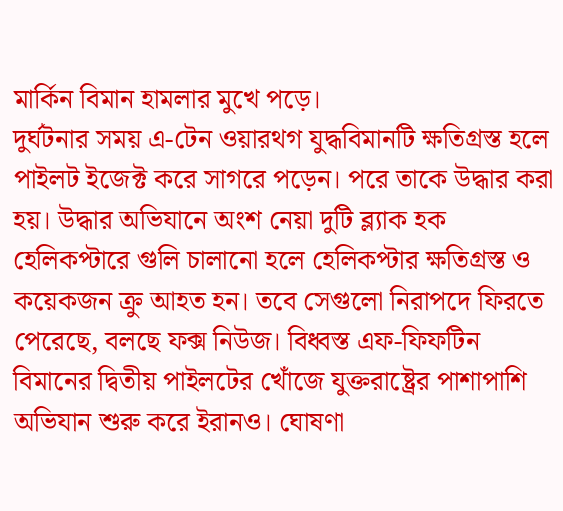মার্কিন বিমান হামলার মুখে পড়ে।
দুর্ঘটনার সময় এ-টেন ওয়ারথগ যুদ্ধবিমানটি ক্ষতিগ্রস্ত হলে পাইলট ইজেক্ট করে সাগরে পড়েন। পরে তাকে উদ্ধার করা হয়। উদ্ধার অভিযানে অংশ নেয়া দুটি ব্ল্যাক হক হেলিকপ্টারে গুলি চালানো হলে হেলিকপ্টার ক্ষতিগ্রস্ত ও কয়েকজন ক্রু আহত হন। তবে সেগুলো নিরাপদে ফিরতে পেরেছে, বলছে ফক্স নিউজ। বিধ্বস্ত এফ-ফিফটিন বিমানের দ্বিতীয় পাইলটের খোঁজে যুক্তরাষ্ট্রের পাশাপাশি অভিযান শুরু করে ইরানও। ঘোষণা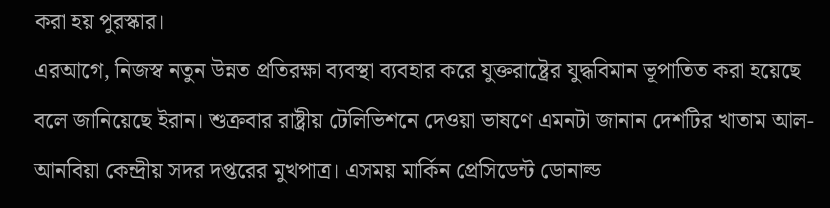করা হয় পুরস্কার।
এরআগে, নিজস্ব নতুন উন্নত প্রতিরক্ষা ব্যবস্থা ব্যবহার করে যুক্তরাষ্ট্রের যুদ্ধবিমান ভূপাতিত করা হয়েছে বলে জানিয়েছে ইরান। শুক্রবার রাষ্ট্রীয় টেলিভিশনে দেওয়া ভাষণে এমনটা জানান দেশটির খাতাম আল-আনবিয়া কেন্দ্রীয় সদর দপ্তরের মুখপাত্র। এসময় মার্কিন প্রেসিডেন্ট ডোনাল্ড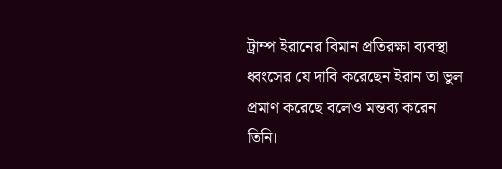ট্রাম্প ইরানের বিমান প্রতিরক্ষা ব্যবস্থা ধ্বংসের যে দাবি করেছেন ইরান তা ভুল প্রমাণ করেছে বলেও মন্তব্য করেন তিনি।